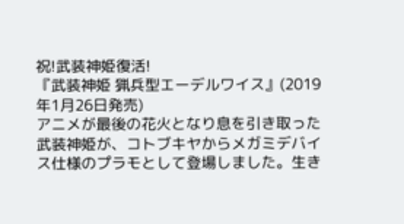祝!武装神姫復活!
『武装神姫 猟兵型エーデルワイス』(2019年1月26日発売)
アニメが最後の花火となり息を引き取った武装神姫が、コトブキヤからメガミデバイス仕様のプラモとして登場しました。生き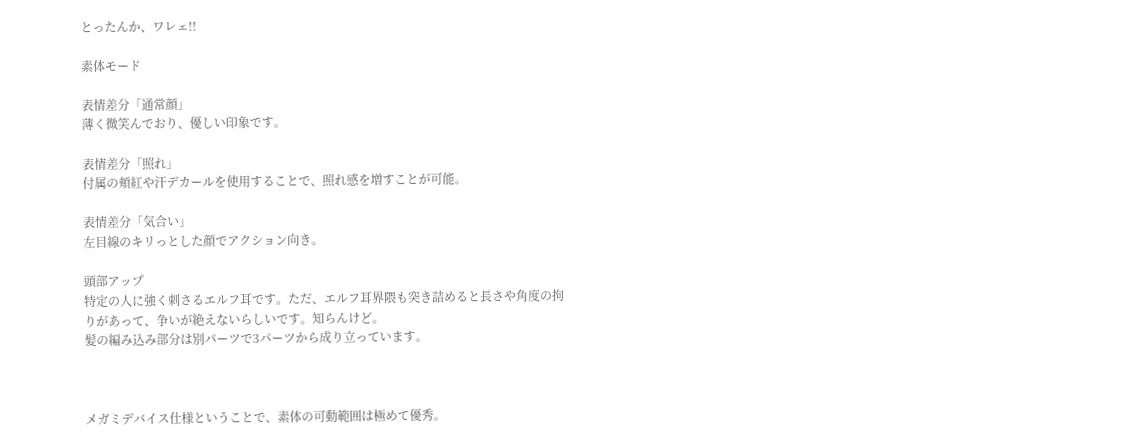とったんか、ワレェ!!

素体モード

表情差分「通常顔」
薄く微笑んでおり、優しい印象です。

表情差分「照れ」
付属の頬紅や汗デカールを使用することで、照れ感を増すことが可能。

表情差分「気合い」
左目線のキリっとした顔でアクション向き。

頭部アップ
特定の人に強く刺さるエルフ耳です。ただ、エルフ耳界隈も突き詰めると長さや角度の拘りがあって、争いが絶えないらしいです。知らんけど。
髪の編み込み部分は別パーツで3パーツから成り立っています。



メガミデバイス仕様ということで、素体の可動範囲は極めて優秀。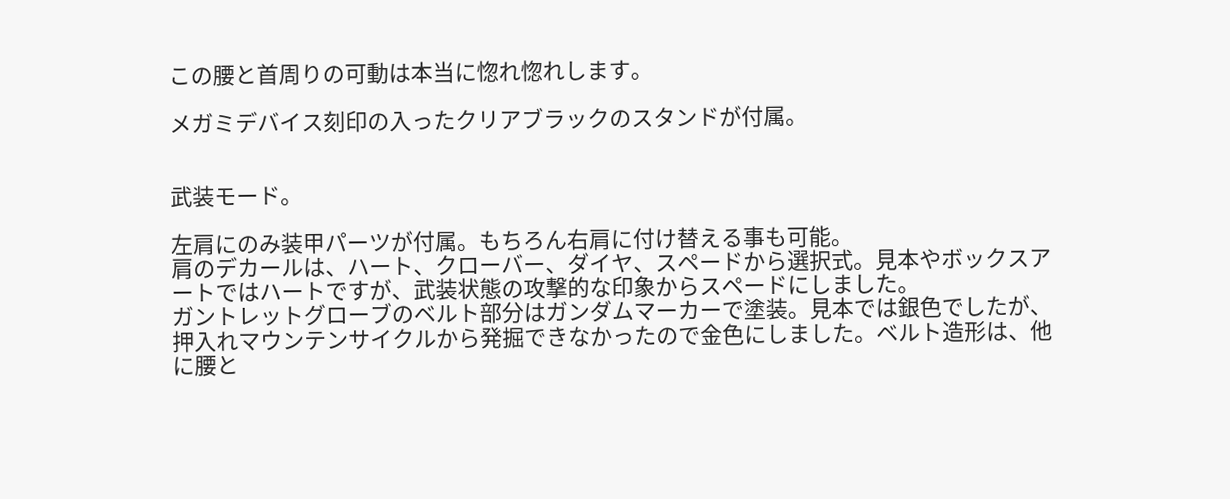この腰と首周りの可動は本当に惚れ惚れします。

メガミデバイス刻印の入ったクリアブラックのスタンドが付属。


武装モード。

左肩にのみ装甲パーツが付属。もちろん右肩に付け替える事も可能。
肩のデカールは、ハート、クローバー、ダイヤ、スペードから選択式。見本やボックスアートではハートですが、武装状態の攻撃的な印象からスペードにしました。
ガントレットグローブのベルト部分はガンダムマーカーで塗装。見本では銀色でしたが、押入れマウンテンサイクルから発掘できなかったので金色にしました。ベルト造形は、他に腰と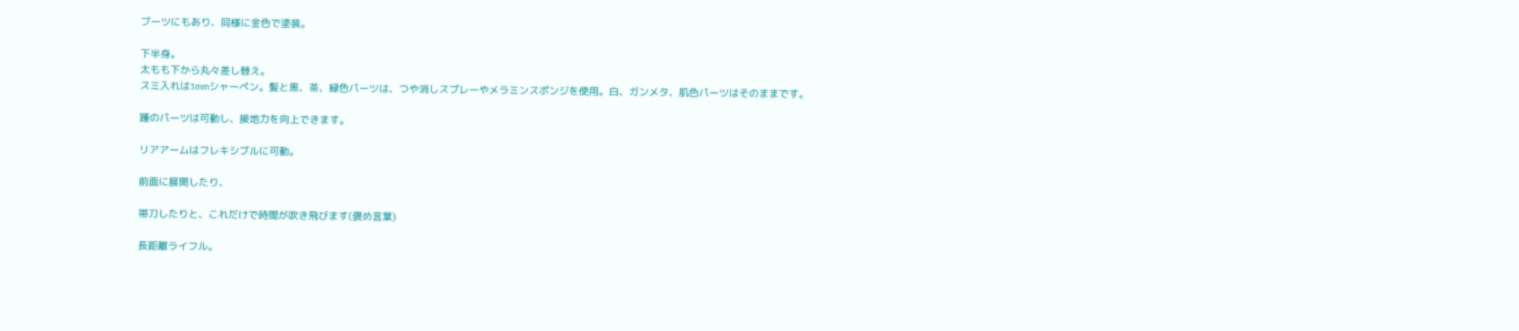ブーツにもあり、同様に金色で塗装。

下半身。
太もも下から丸々差し替え。
スミ入れは3mmシャーペン。髪と黒、茶、緑色パーツは、つや消しスプレーやメラミンスポンジを使用。白、ガンメタ、肌色パーツはそのままです。

踵のパーツは可動し、接地力を向上できます。

リアアームはフレキシブルに可動。

前面に展開したり、

帯刀したりと、これだけで時間が吹き飛びます(褒め言葉)

長距離ライフル。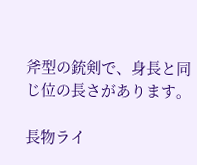斧型の銃剣で、身長と同じ位の長さがあります。

長物ライ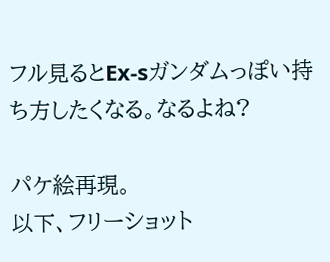フル見るとEx-sガンダムっぽい持ち方したくなる。なるよね?

パケ絵再現。
以下、フリーショット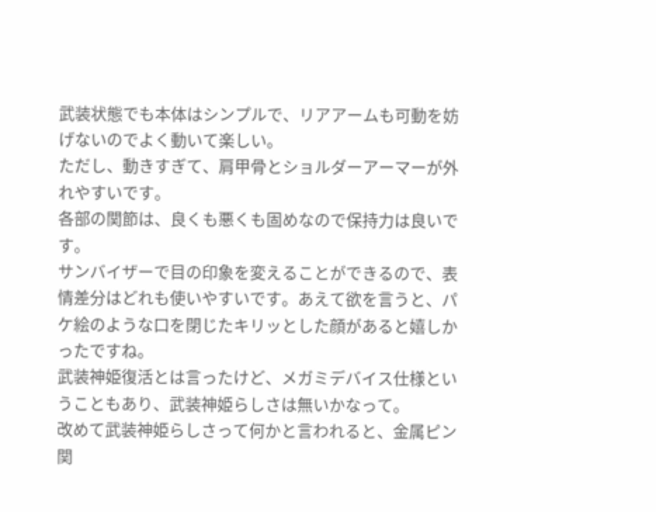武装状態でも本体はシンプルで、リアアームも可動を妨げないのでよく動いて楽しい。
ただし、動きすぎて、肩甲骨とショルダーアーマーが外れやすいです。
各部の関節は、良くも悪くも固めなので保持力は良いです。
サンバイザーで目の印象を変えることができるので、表情差分はどれも使いやすいです。あえて欲を言うと、パケ絵のような口を閉じたキリッとした顔があると嬉しかったですね。
武装神姫復活とは言ったけど、メガミデバイス仕様ということもあり、武装神姫らしさは無いかなって。
改めて武装神姫らしさって何かと言われると、金属ピン関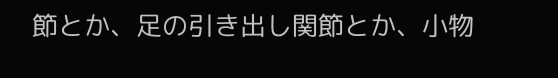節とか、足の引き出し関節とか、小物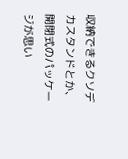収納できるクソデカスタンドとか、開閉式のパッケージが思い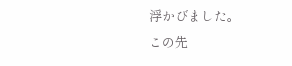浮かびました。
この先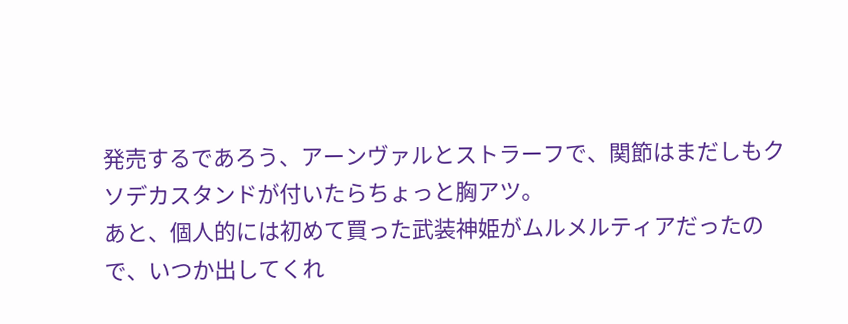発売するであろう、アーンヴァルとストラーフで、関節はまだしもクソデカスタンドが付いたらちょっと胸アツ。
あと、個人的には初めて買った武装神姫がムルメルティアだったので、いつか出してくれ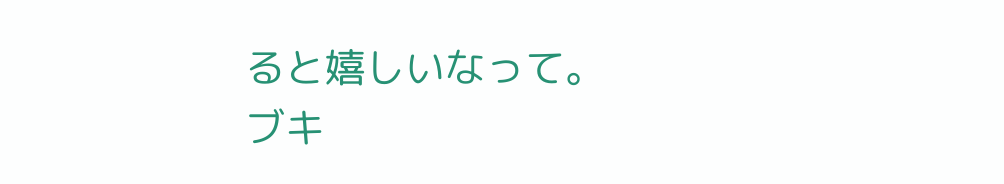ると嬉しいなって。
ブキ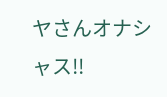ヤさんオナシャス!!